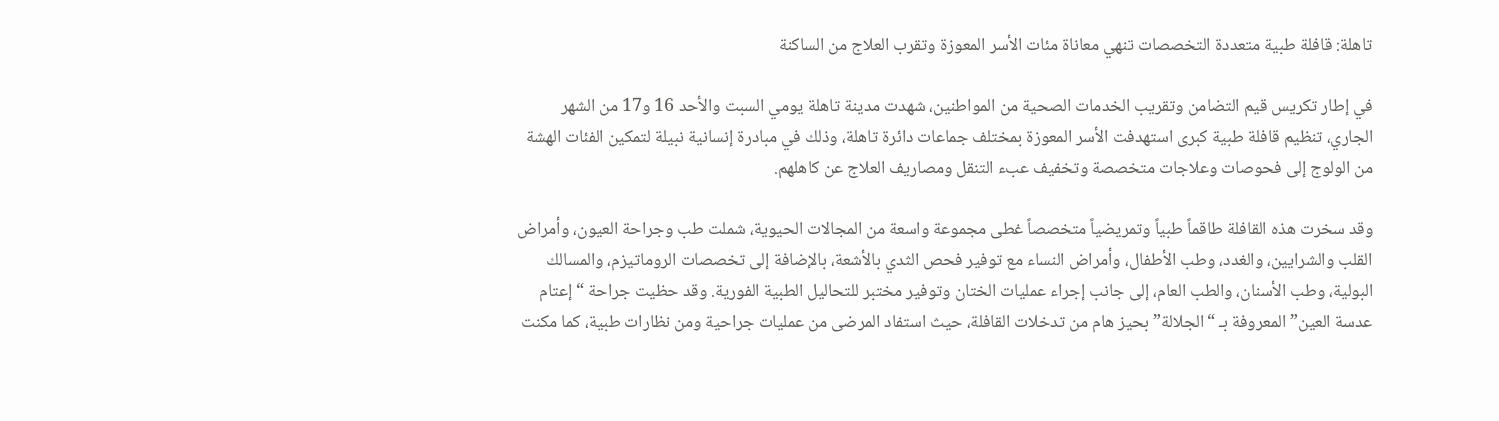تاهلة: قافلة طبية متعددة التخصصات تنهي معاناة مئات الأسر المعوزة وتقرب العلاج من الساكنة

في إطار تكريس قيم التضامن وتقريب الخدمات الصحية من المواطنين، شهدت مدينة تاهلة يومي السبت والأحد 16 و17 من الشهر الجاري، تنظيم قافلة طبية كبرى استهدفت الأسر المعوزة بمختلف جماعات دائرة تاهلة، وذلك في مبادرة إنسانية نبيلة لتمكين الفئات الهشة من الولوج إلى فحوصات وعلاجات متخصصة وتخفيف عبء التنقل ومصاريف العلاج عن كاهلهم.

وقد سخرت هذه القافلة طاقماً طبياً وتمريضياً متخصصاً غطى مجموعة واسعة من المجالات الحيوية، شملت طب وجراحة العيون، وأمراض القلب والشرايين، والغدد، وطب الأطفال، وأمراض النساء مع توفير فحص الثدي بالأشعة، بالإضافة إلى تخصصات الروماتيزم، والمسالك البولية، وطب الأسنان، والطب العام، إلى جانب إجراء عمليات الختان وتوفير مختبر للتحاليل الطبية الفورية. وقد حظيت جراحة “إعتام عدسة العين” المعروفة بـ “الجلالة” بحيز هام من تدخلات القافلة، حيث استفاد المرضى من عمليات جراحية ومن نظارات طبية، كما مكنت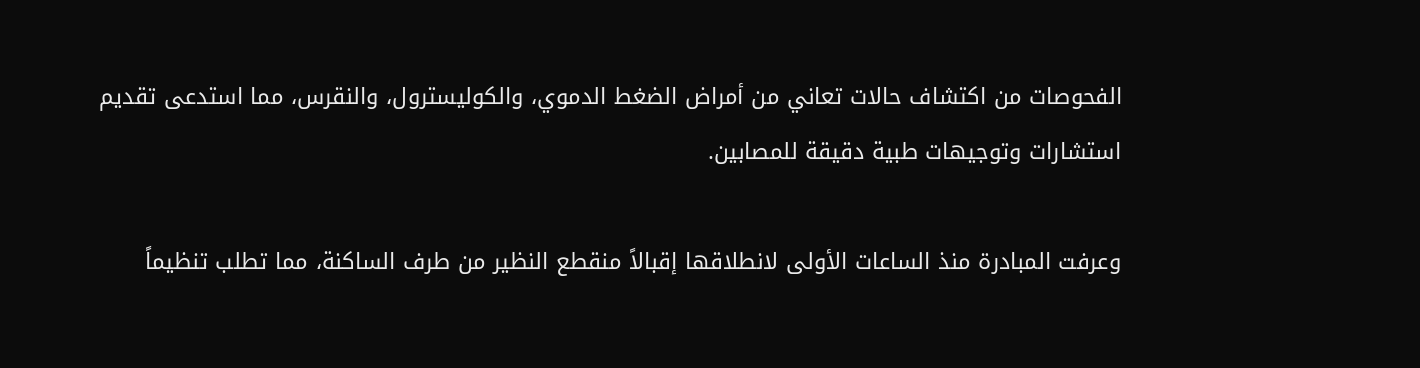الفحوصات من اكتشاف حالات تعاني من أمراض الضغط الدموي، والكوليسترول، والنقرس، مما استدعى تقديم استشارات وتوجيهات طبية دقيقة للمصابين.

وعرفت المبادرة منذ الساعات الأولى لانطلاقها إقبالاً منقطع النظير من طرف الساكنة، مما تطلب تنظيماً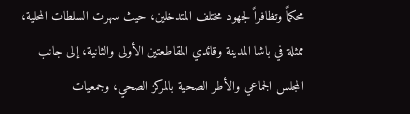محكماً وتظافراً لجهود مختلف المتدخلين، حيث سهرت السلطات المحلية، ممثلة في باشا المدينة وقائدي المقاطعتين الأولى والثانية، إلى جانب المجلس الجماعي والأطر الصحية بالمركز الصحي، وجمعيات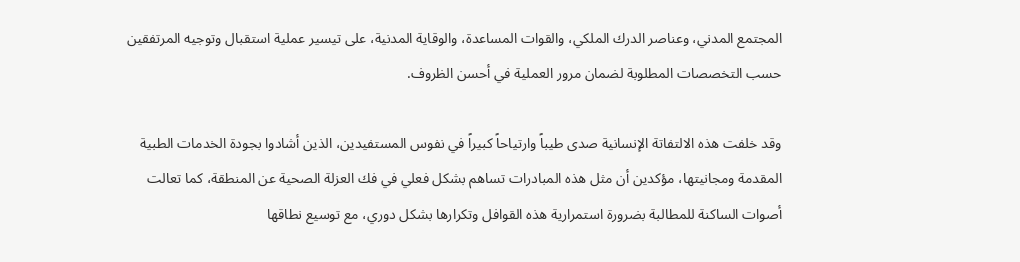المجتمع المدني، وعناصر الدرك الملكي، والقوات المساعدة، والوقاية المدنية، على تيسير عملية استقبال وتوجيه المرتفقين حسب التخصصات المطلوبة لضمان مرور العملية في أحسن الظروف.

وقد خلفت هذه الالتفاتة الإنسانية صدى طيباً وارتياحاً كبيراً في نفوس المستفيدين، الذين أشادوا بجودة الخدمات الطبية المقدمة ومجانيتها، مؤكدين أن مثل هذه المبادرات تساهم بشكل فعلي في فك العزلة الصحية عن المنطقة، كما تعالت أصوات الساكنة للمطالبة بضرورة استمرارية هذه القوافل وتكرارها بشكل دوري، مع توسيع نطاقها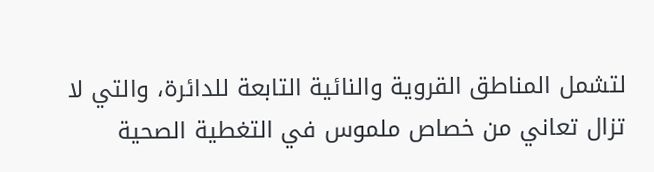لتشمل المناطق القروية والنائية التابعة للدائرة، والتي لا تزال تعاني من خصاص ملموس في التغطية الصحية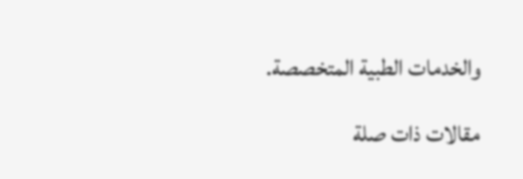والخدمات الطبية المتخصصة.

مقالات ذات صلة